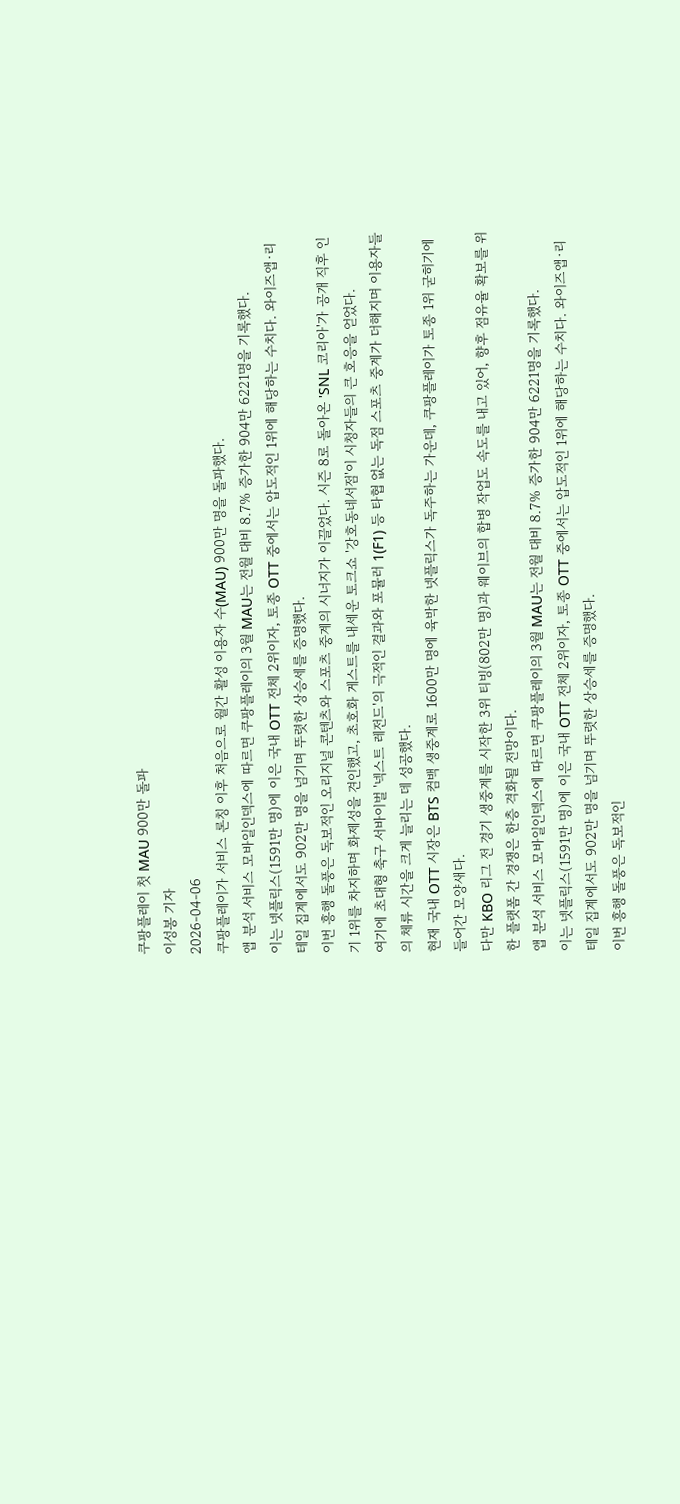쿠팡플레이 첫 MAU 900만 돌파
이성봉 기자
2026-04-06
쿠팡플레이가 서비스 론칭 이후 처음으로 월간 활성 이용자 수(MAU) 900만 명을 돌파했다.
앱 분석 서비스 모바일인덱스에 따르면 쿠팡플레이의 3월 MAU는 전월 대비 8.7% 증가한 904만 6221명을 기록했다.
이는 넷플릭스(1591만 명)에 이은 국내 OTT 전체 2위이자, 토종 OTT 중에서는 압도적인 1위에 해당하는 수치다. 와이즈앱·리테일 집계에서도 902만 명을 넘기며 뚜렷한 상승세를 증명했다.
이번 흥행 돌풍은 독보적인 오리지널 콘텐츠와 스포츠 중계의 시너지가 이끌었다. 시즌 8로 돌아온 'SNL 코리아'가 공개 직후 인기 1위를 차지하며 화제성을 견인했고, 초호화 게스트를 내세운 토크쇼 '강호동네서점'이 시청자들의 큰 호응을 얻었다.
여기에 초대형 축구 서바이벌 '넥스트 레전드'의 극적인 결과와 포뮬러 1(F1) 등 타협 없는 독점 스포츠 중계가 더해지며 이용자들의 체류 시간을 크게 늘리는 데 성공했다.
현재 국내 OTT 시장은 BTS 컴백 생중계로 1600만 명에 육박한 넷플릭스가 독주하는 가운데, 쿠팡플레이가 토종 1위 굳히기에 들어간 모양새다.
다만 KBO 리그 전 경기 생중계를 시작한 3위 티빙(802만 명)과 웨이브의 합병 작업도 속도를 내고 있어, 향후 점유율 확보를 위한 플랫폼 간 경쟁은 한층 격화될 전망이다.
앱 분석 서비스 모바일인덱스에 따르면 쿠팡플레이의 3월 MAU는 전월 대비 8.7% 증가한 904만 6221명을 기록했다.
이는 넷플릭스(1591만 명)에 이은 국내 OTT 전체 2위이자, 토종 OTT 중에서는 압도적인 1위에 해당하는 수치다. 와이즈앱·리테일 집계에서도 902만 명을 넘기며 뚜렷한 상승세를 증명했다.
이번 흥행 돌풍은 독보적인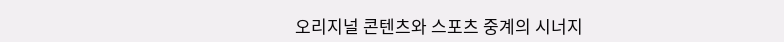오리지널 콘텐츠와 스포츠 중계의 시너지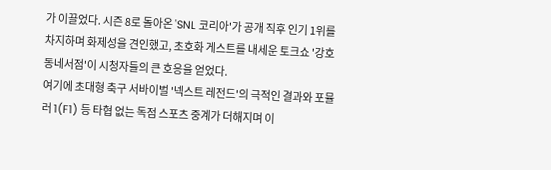가 이끌었다. 시즌 8로 돌아온 'SNL 코리아'가 공개 직후 인기 1위를 차지하며 화제성을 견인했고, 초호화 게스트를 내세운 토크쇼 '강호동네서점'이 시청자들의 큰 호응을 얻었다.
여기에 초대형 축구 서바이벌 '넥스트 레전드'의 극적인 결과와 포뮬러 1(F1) 등 타협 없는 독점 스포츠 중계가 더해지며 이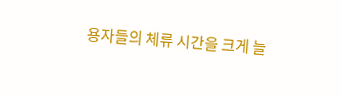용자들의 체류 시간을 크게 늘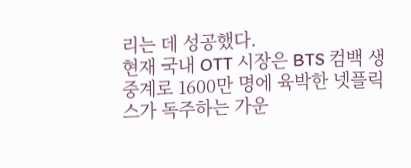리는 데 성공했다.
현재 국내 OTT 시장은 BTS 컴백 생중계로 1600만 명에 육박한 넷플릭스가 독주하는 가운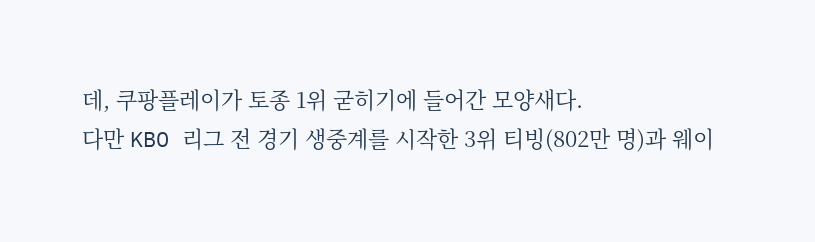데, 쿠팡플레이가 토종 1위 굳히기에 들어간 모양새다.
다만 KBO 리그 전 경기 생중계를 시작한 3위 티빙(802만 명)과 웨이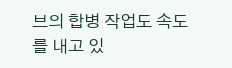브의 합병 작업도 속도를 내고 있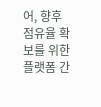어, 향후 점유율 확보를 위한 플랫폼 간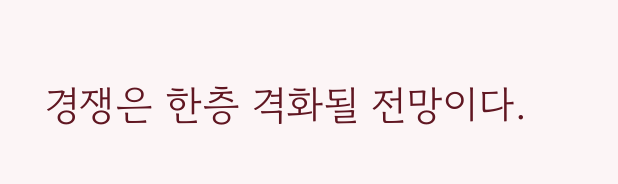경쟁은 한층 격화될 전망이다.